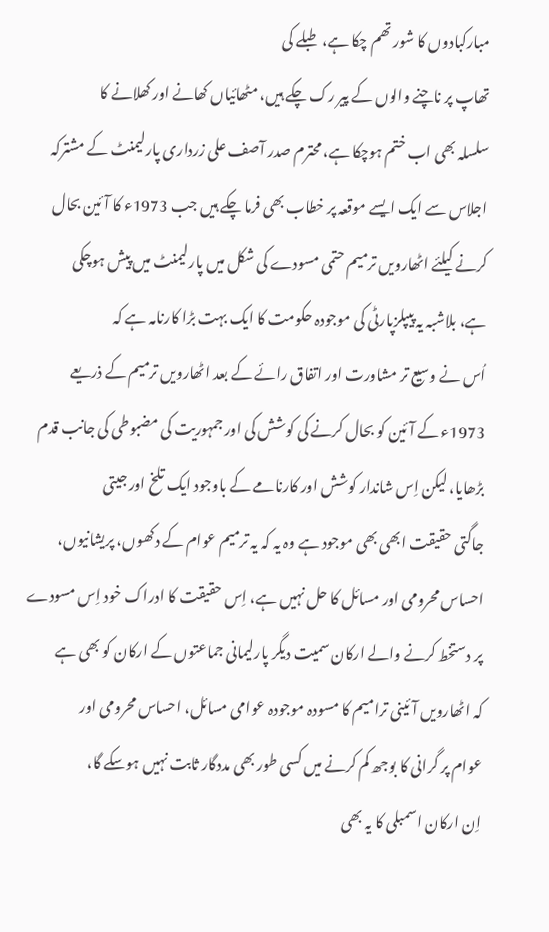مبارکبادوں کا شور تھم چکا ہے، طبلے کی
تھاپ پر ناچنے والوں کے پیر رک چکے ہیں، مٹھائیاں کھانے اور کھلانے کا
سلسلہ بھی اب ختم ہوچکا ہے، محترم صدر آصف علی زرداری پارلیمنٹ کے مشترکہ
اجلاس سے ایک ایسے موقعہ پر خطاب بھی فرما چکے ہیں جب 1973ء کا آئین بحال
کرنے کیلئے اٹھارویں ترمیم حتمی مسودے کی شکل میں پارلیمنٹ میں پیش ہوچکی
ہے، بلاشبہ یہ پیپلزپارٹی کی موجودہ حکومت کا ایک بہت بڑا کارنامہ ہے کہ
اُس نے وسیع تر مشاورت اور اتفاق رائے کے بعد اٹھارویں ترمیم کے ذریعے
1973ء کے آئین کو بحال کرنے کی کوشش کی اور جمہوریت کی مضبوطی کی جانب قدم
بڑھایا، لیکن اِس شاندار کوشش اور کارنامے کے باوجود ایک تلخ اور جیتی
جاگتی حقیقت ابھی بھی موجود ہے وہ یہ کہ یہ ترمیم عوام کے دکھوں، پریشانیوں،
احساس محرومی اور مسائل کا حل نہیں ہے، اِس حقیقت کا ادراک خود اِس مسودے
پر دستخط کرنے والے ارکان سمیت دیگر پارلیمانی جماعتوں کے ارکان کو بھی ہے
کہ اٹھارویں آئینی ترامیم کا مسودہ موجودہ عوامی مسائل، احساس محرومی اور
عوام پر گرانی کا بوجھ کم کرنے میں کسی طور بھی مددگار ثابت نہیں ہوسکے گا،
اِن ارکان اسمبلی کا یہ بھی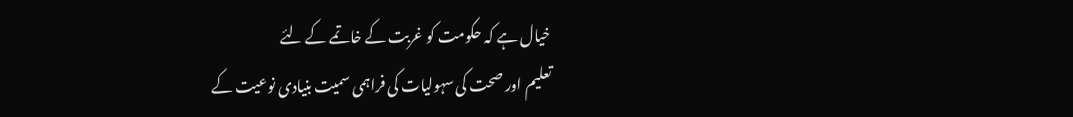خیال ہے کہ حکومت کو غربت کے خاتمے کے لئے
تعلیم اور صحت کی سہولیات کی فراہمی سمیت بنیادی نوعیت کے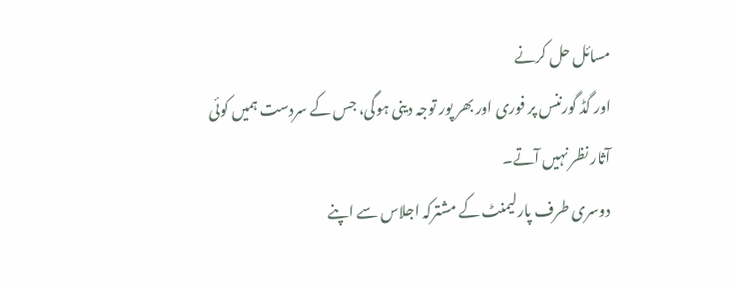مسائل حل کرنے
اور گڈ گورننس پر فوری اور بھر پور توجہ دینی ہوگی، جس کے سردست ہمیں کوئی
آثار نظر نہیں آتے۔
دوسری طرف پارلیمنٹ کے مشترکہ اجلاس سے اپنے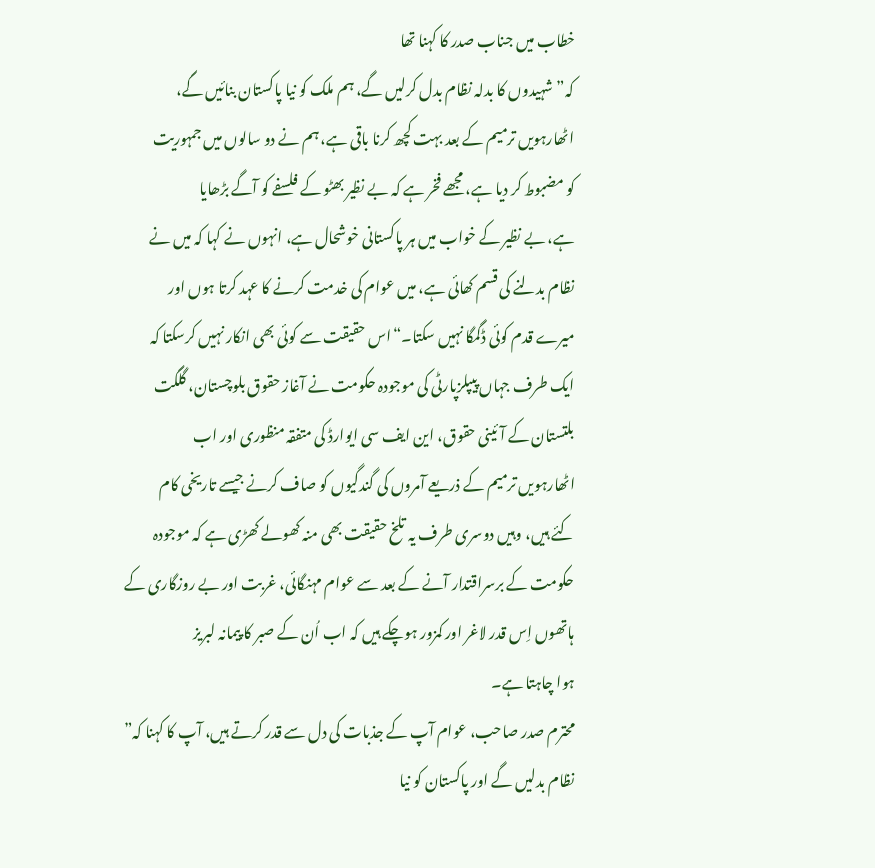خطاب میں جناب صدر کا کہنا تھا
کہ” شہیدوں کا بدلہ نظام بدل کرلیں گے، ہم ملک کو نیا پاکستان بنائیں گے،
اٹھارہویں ترمیم کے بعد بہت کچھ کرنا باقی ہے، ہم نے دو سالوں میں جمہوریت
کو مضبوط کر دیا ہے، مجھے فخر ہے کہ بے نظیر بھٹو کے فلسفے کو آگے بڑھایا
ہے، بے نظیر کے خواب میں ہر پاکستانی خوشحال ہے، انہوں نے کہا کہ میں نے
نظام بدلنے کی قسم کھائی ہے، میں عوام کی خدمت کرنے کا عہد کرتا ہوں اور
میرے قدم کوئی ڈگمگا نہیں سکتا۔“اس حقیقت سے کوئی بھی انکار نہیں کرسکتا کہ
ایک طرف جہاں پیپلزپارٹی کی موجودہ حکومت نے آغاز حقوق بلوچستان، گلگت
بلتستان کے آئینی حقوق، این ایف سی ایوارڈ کی متفقہ منظوری اور اب
اٹھارہویں ترمیم کے ذریعے آمروں کی گندگیوں کو صاف کرنے جیسے تاریخی کام
کئے ہیں، وہیں دوسری طرف یہ تلخ حقیقت بھی منہ کھولے کھڑی ہے کہ موجودہ
حکومت کے برسراقتدار آنے کے بعد سے عوام مہنگائی، غربت اور بے روزگاری کے
ہاتھوں اِس قدر لاغر اور کمزور ہوچکے ہیں کہ اب اُن کے صبر کا پیمانہ لبریز
ہوا چاہتا ہے۔
محترم صدر صاحب، عوام آپ کے جذبات کی دل سے قدر کرتے ہیں، آپ کا کہنا کہ”
نظام بدلیں گے اور پاکستان کو نیا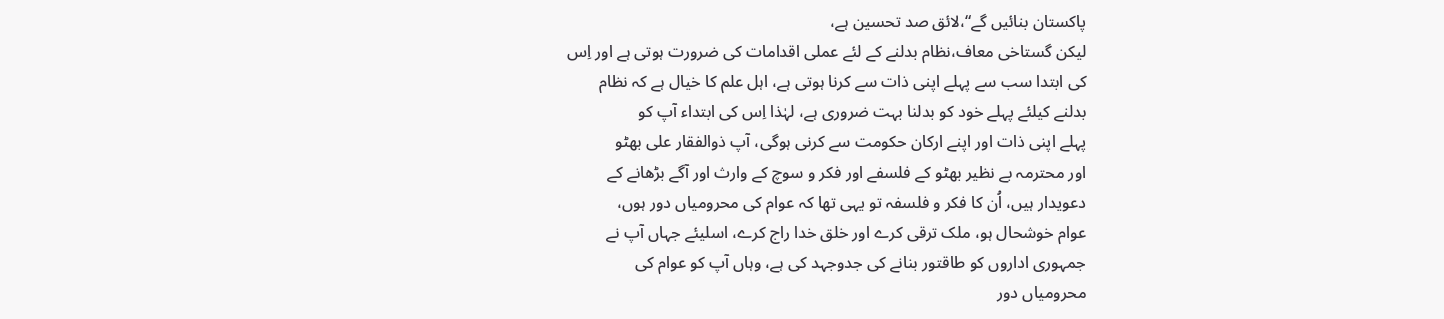پاکستان بنائیں گے“،لائق صد تحسین ہے،
لیکن گستاخی معاف،نظام بدلنے کے لئے عملی اقدامات کی ضرورت ہوتی ہے اور اِس
کی ابتدا سب سے پہلے اپنی ذات سے کرنا ہوتی ہے، اہل علم کا خیال ہے کہ نظام
بدلنے کیلئے پہلے خود کو بدلنا بہت ضروری ہے، لہٰذا اِس کی ابتداء آپ کو
پہلے اپنی ذات اور اپنے ارکان حکومت سے کرنی ہوگی، آپ ذوالفقار علی بھٹو
اور محترمہ بے نظیر بھٹو کے فلسفے اور فکر و سوچ کے وارث اور آگے بڑھانے کے
دعویدار ہیں، اُن کا فکر و فلسفہ تو یہی تھا کہ عوام کی محرومیاں دور ہوں،
عوام خوشحال ہو، ملک ترقی کرے اور خلق خدا راج کرے، اسلیئے جہاں آپ نے
جمہوری اداروں کو طاقتور بنانے کی جدوجہد کی ہے، وہاں آپ کو عوام کی
محرومیاں دور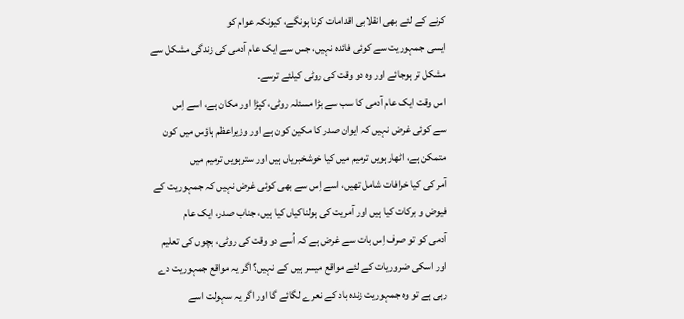کرنے کے لئے بھی انقلابی اقدامات کرنا ہونگے، کیونکہ عوام کو
ایسی جمہوریت سے کوئی فائدہ نہیں، جس سے ایک عام آدمی کی زندگی مشکل سے
مشکل تر ہوجائے اور وہ دو وقت کی روٹی کیلئے ترسے۔
اس وقت ایک عام آدمی کا سب سے بڑا مسئلہ روٹی، کپڑا اور مکان ہے، اسے اِس
سے کوئی غرض نہیں کہ ایوان صدر کا مکین کون ہے اور وزیراعظم ہاؤس میں کون
متمکن ہے، اٹھارہویں ترمیم میں کیا خوشخبریاں ہیں اور سترہویں ترمیم میں
آمر کی کیا خرافات شامل تھیں، اسے اِس سے بھی کوئی غرض نہیں کہ جمہوریت کے
فیوض و برکات کیا ہیں اور آمریت کی ہولناکیاں کیا ہیں، جناب صدر، ایک عام
آدمی کو تو صرف اِس بات سے غرض ہے کہ اُسے دو وقت کی روٹی، بچوں کی تعلیم
اور اسکی ضروریات کے لئے مواقع میسر ہیں کے نہیں؟ اگر یہ مواقع جمہوریت دے
رہی ہے تو وہ جمہوریت زندہ باد کے نعرے لگائے گا اور اگر یہ سہولت اسے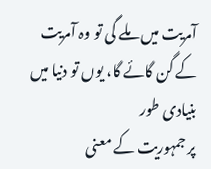آمریت میں ملے گی تو وہ آمریت کے گن گائے گا، یوں تو دنیا میں بنیادی طور
پر جمہوریت کے معنی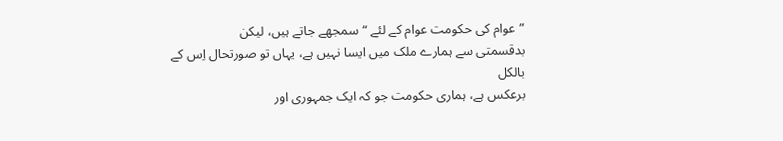”عوام کی حکومت عوام کے لئے “سمجھے جاتے ہیں، لیکن
بدقسمتی سے ہمارے ملک میں ایسا نہیں ہے، یہاں تو صورتحال اِس کے بالکل
برعکس ہے، ہماری حکومت جو کہ ایک جمہوری اور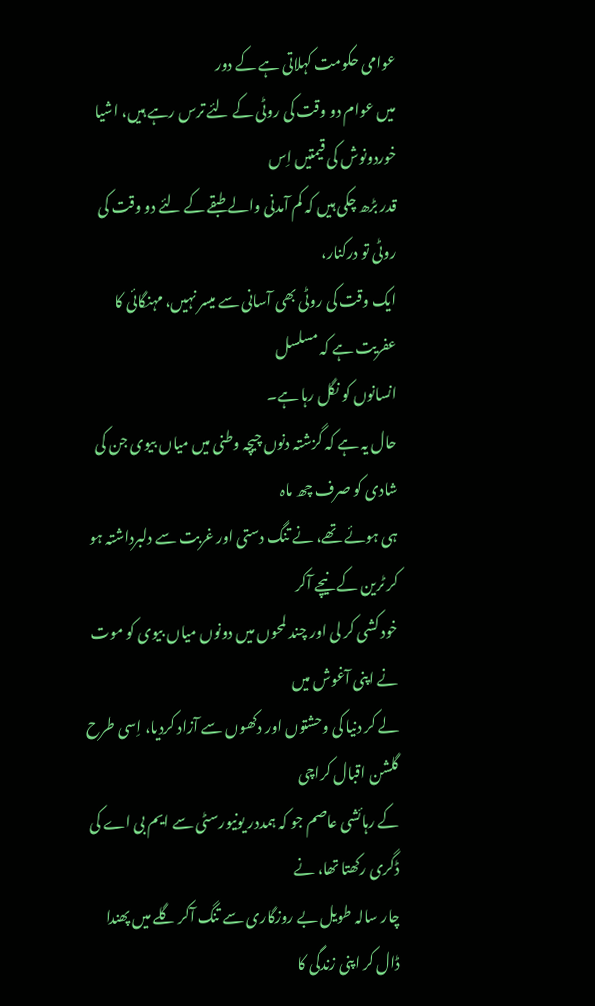عوامی حکومت کہلاتی ہے کے دور
میں عوام دو وقت کی روٹی کے لئے ترس رہے ہیں، اشیا خوردونوش کی قیمتیں اِس
قدر بڑھ چکی ہیں کہ کم آمدنی والے طبقے کے لئے دو وقت کی روٹی تو درکنار،
ایک وقت کی روٹی بھی آسانی سے میسر نہیں، مہنگائی کا عفریت ہے کہ مسلسل
انسانوں کو نگل رہا ہے۔
حال یہ ہے کہ گزشتہ دنوں چیچہ وطنی میں میاں بیوی جن کی شادی کو صرف چھ ماہ
ہی ہوئے تھے، نے تنگ دستی اور غربت سے دلبرداشتہ ہو کر ٹرین کے نیچے آکر
خود کشی کر لی اور چند لمحوں میں دونوں میاں بیوی کو موت نے اپنی آغوش میں
لے کر دنیا کی وحشتوں اور دکھوں سے آزاد کردیا، اِسی طرح گلشن اقبال کراچی
کے رہائشی عاصم جو کہ ہمددر یونیورسٹی سے ایم بی اے کی ڈگری رکھتا تھا، نے
چار سالہ طویل بے روزگاری سے تنگ آکر گلے میں پھندا ڈال کر اپنی زندگی کا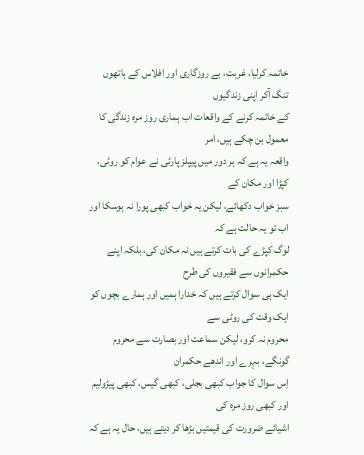خاتمہ کرلیا، غربت، بے روزگاری اور افلاس کے ہاتھوں تنگ آکر اپنی زندگیوں
کے خاتمہ کرنے کے واقعات اب ہماری روز مرہ زندگی کا معمول بن چکے ہیں، امر
واقعہ یہ ہے کہ ہر دور میں پیپلز پارٹی نے عوام کو روٹی، کپڑا اور مکان کے
سبز خواب دکھائے، لیکن یہ خواب کبھی پورا نہ ہوسکا اور اب تو یہ حالت ہے کہ
لوگ کپڑے کی بات کرتے ہیں نہ مکان کی، بلکہ اپنے حکمرانوں سے فقیروں کی طرح
ایک ہی سوال کرتے ہیں کہ خدارا ہمیں اور ہمارے بچوں کو ایک وقت کی روٹی سے
محروم نہ کرو، لیکن سماعت اور بصارت سے محروم گونگے، بہرے اور اندھے حکمران
اِس سوال کا جواب کبھی بجلی، کبھی گیس، کبھی پیڑولیم اور کبھی روز مرہ کی
اشیائے ضرورت کی قیمتیں بڑھا کر دیتے ہیں، حال یہ ہے کہ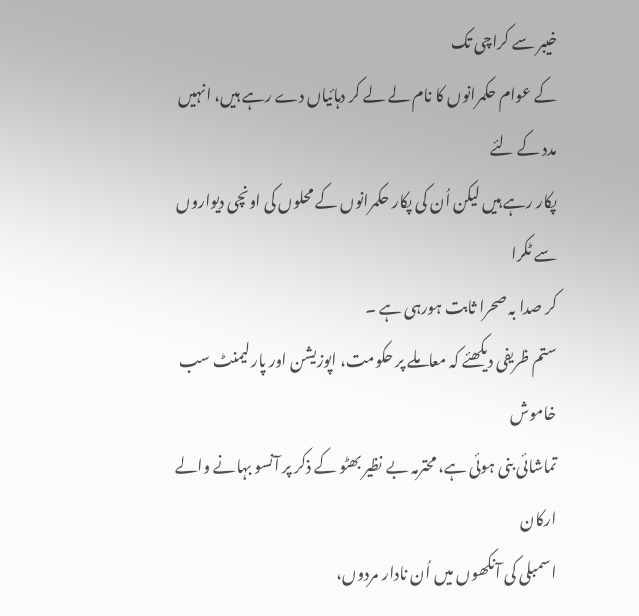خیبر سے کراچی تک
کے عوام حکمرانوں کا نام لے لے کر دہائیاں دے رہے ہیں، انہیں مدد کے لئے
پکار رہے ہیں لیکن اُن کی پکار حکمرانوں کے محلوں کی اونچی دیواروں سے ٹکرا
کر صدا بہ صحرا ثابت ہورہی ہے ۔
ستم ظریفی دیکھئے کہ معاملے پر حکومت، اپوزیشن اور پارلیمنٹ سب خاموش
تماشائی بنی ہوئی ہے، محترمہ بے نظیر بھٹو کے ذکر پر آنسو بہانے والے ارکان
اسمبلی کی آنکھوں میں اُن نادار مردوں،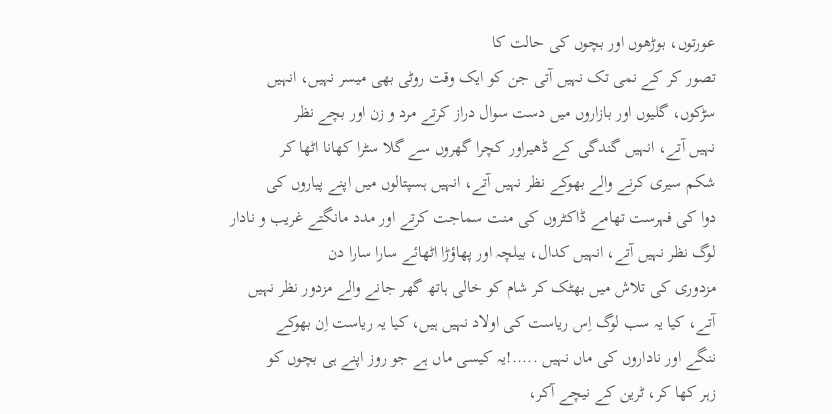عورتوں، بوڑھوں اور بچوں کی حالت کا
تصور کر کے نمی تک نہیں آتی جن کو ایک وقت روٹی بھی میسر نہیں، انہیں
سڑکوں، گلیوں اور بازاروں میں دست سوال دراز کرتے مرد و زن اور بچے نظر
نہیں آتے، انہیں گندگی کے ڈھیراور کچرا گھروں سے گلا سٹرا کھانا اٹھا کر
شکم سیری کرنے والے بھوکے نظر نہیں آتے، انہیں ہسپتالوں میں اپنے پیاروں کی
دوا کی فہرست تھامے ڈاکٹروں کی منت سماجت کرتے اور مدد مانگتے غریب و نادار
لوگ نظر نہیں آتے، انہیں کدال، بیلچہ اور پھاؤڑا اٹھائے سارا سارا دن
مزدوری کی تلاش میں بھٹک کر شام کو خالی ہاتھ گھر جانے والے مزدور نظر نہیں
آتے، کیا یہ سب لوگ اِس ریاست کی اولاد نہیں ہیں، کیا یہ ریاست اِن بھوکے
ننگے اور ناداروں کی ماں نہیں .....!یہ کیسی ماں ہے جو روز اپنے ہی بچوں کو
زہر کھا کر، ٹرین کے نیچے آکر،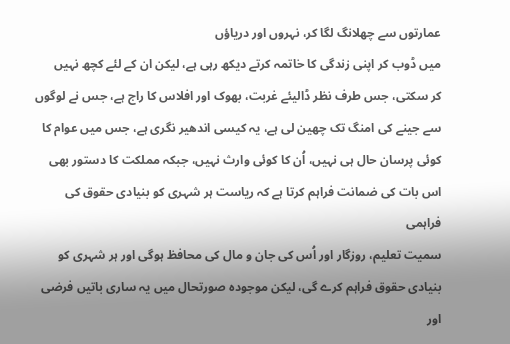عمارتوں سے چھلانگ لگا کر، نہروں اور دریاؤں
میں ڈوب کر اپنی زندگی کا خاتمہ کرتے دیکھ رہی ہے، لیکن ان کے لئے کچھ نہیں
کر سکتی، جس طرف نظر ڈالیئے غربت، بھوک اور افلاس کا راج ہے، جس نے لوگوں
سے جینے کی امنگ تک چھین لی ہے، یہ کیسی اندھیر نگری ہے، جس میں عوام کا
کوئی پرسان حال ہی نہیں، اُن کا کوئی وارث نہیں، جبکہ مملکت کا دستور بھی
اس بات کی ضمانت فراہم کرتا ہے کہ ریاست ہر شہری کو بنیادی حقوق کی فراہمی
سمیت تعلیم، روزگار اور اُس کی جان و مال کی محافظ ہوگی اور ہر شہری کو
بنیادی حقوق فراہم کرے گی، لیکن موجودہ صورتحال میں یہ ساری باتیں فرضی اور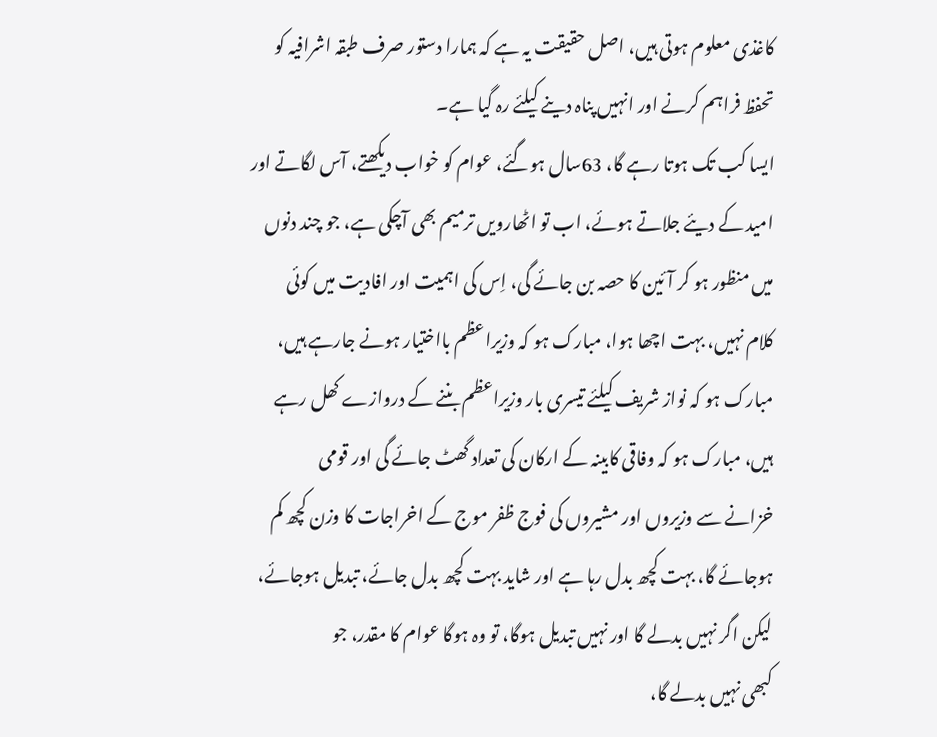کاغذی معلوم ہوتی ہیں، اصل حقیقت یہ ہے کہ ہمارا دستور صرف طبقہ اشرافیہ کو
تحفظ فراہم کرنے اور انہیں پناہ دینے کیلئے رہ گیا ہے۔
ایسا کب تک ہوتا رہے گا، 63سال ہوگئے، عوام کو خواب دیکھتے، آس لگاتے اور
امید کے دیئے جلاتے ہوئے، اب تو اٹھارویں ترمیم بھی آچکی ہے، جو چند دنوں
میں منظور ہو کر آئین کا حصہ بن جائے گی، اِس کی اہمیت اور افادیت میں کوئی
کلام نہیں، بہت اچھا ہوا، مبارک ہو کہ وزیراعظم بااختیار ہونے جارہے ہیں،
مبارک ہو کہ نواز شریف کیلئے تیسری بار وزیراعظم بننے کے دروازے کھل رہے
ہیں، مبارک ہو کہ وفاقی کابینہ کے ارکان کی تعداد گھٹ جائے گی اور قومی
خزانے سے وزیروں اور مشیروں کی فوج ظفر موج کے اخراجات کا وزن کچھ کم
ہوجائے گا، بہت کچھ بدل رہا ہے اور شاید بہت کچھ بدل جائے، تبدیل ہوجائے،
لیکن اگر نہیں بدلے گا اور نہیں تبدیل ہوگا، تو وہ ہوگا عوام کا مقدر، جو
کبھی نہیں بدلے گا،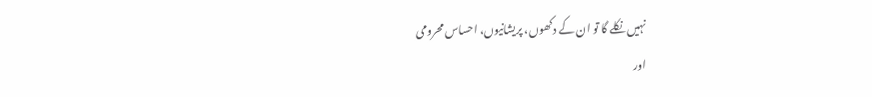نہیں نکلے گا تو ان کے دکھوں، پریشانیوں، احساس محرومی
اور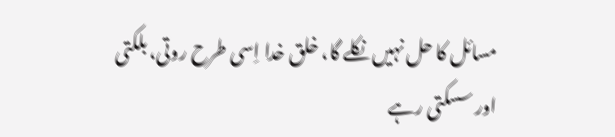مسائل کا حل نہیں نکلے گا، خلق خدا اِسی طرح روتی، بلکتی اور سسکتی رہے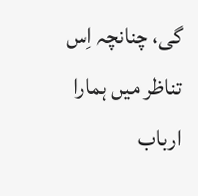گی، چنانچہ اِس تناظر میں ہمارا ارباب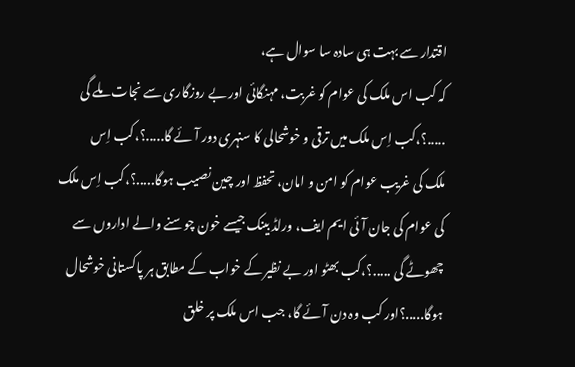اقتدار سے بہت ہی سادہ سا سوال ہے،
کہ کب اس ملک کی عوام کو غربت، مہنگائی اور بے روزگاری سے نجات ملے گی
.....؟،کب اِس ملک میں ترقی و خوشحالی کا سنہری دور آئے گا.....؟،کب اِس
ملک کی غریب عوام کو امن و امان، تحفظ اور چین نصیب ہوگا.....؟،کب اِس ملک
کی عوام کی جان آئی ایم ایف، ورلڈ بینک جیسے خون چوسنے والے اداروں سے
چھوٹے گی .....؟،کب بھٹو اور بے نظیر کے خواب کے مطابق ہر پاکستانی خوشحال
ہوگا.....؟اور کب وہ دن آئے گا، جب اس ملک پر خلق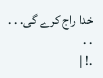خدا راج کرے گی. . . . .
.! |